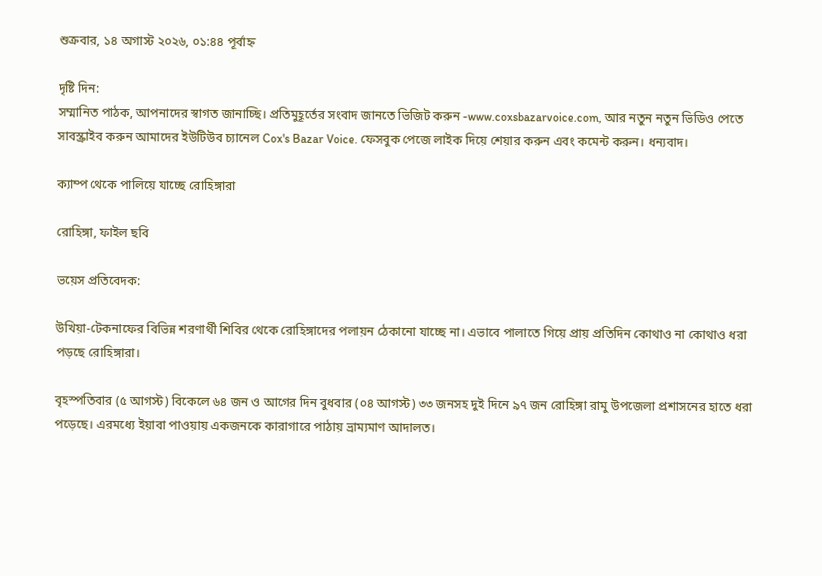শুক্রবার, ১৪ অগাস্ট ২০২৬, ০১:৪৪ পূর্বাহ্ন

দৃষ্টি দিন:
সম্মানিত পাঠক, আপনাদের স্বাগত জানাচ্ছি। প্রতিমুহূর্তের সংবাদ জানতে ভিজিট করুন -www.coxsbazarvoice.com, আর নতুন নতুন ভিডিও পেতে সাবস্ক্রাইব করুন আমাদের ইউটিউব চ্যানেল Cox's Bazar Voice. ফেসবুক পেজে লাইক দিয়ে শেয়ার করুন এবং কমেন্ট করুন। ধন্যবাদ।

ক্যাম্প থেকে পালিয়ে যাচ্ছে রোহিঙ্গারা

রোহিঙ্গা, ফাইল ছবি

ভয়েস প্রতিবেদক:

উখিয়া-টেকনাফের বিভিন্ন শরণার্থী শিবির থেকে রোহিঙ্গাদের পলায়ন ঠেকানো যাচ্ছে না। এভাবে পালাতে গিয়ে প্রায় প্রতিদিন কোথাও না কোথাও ধরা পড়ছে রোহিঙ্গারা।

বৃহস্পতিবার (৫ আগস্ট) বিকেলে ৬৪ জন ও আগের দিন বুধবার (০৪ আগস্ট) ৩৩ জনসহ দুই দিনে ৯৭ জন রোহিঙ্গা রামু উপজেলা প্রশাসনের হাতে ধরা পড়েছে। এরমধ্যে ইয়াবা পাওয়ায় একজনকে কারাগারে পাঠায় ভ্রাম্যমাণ আদালত।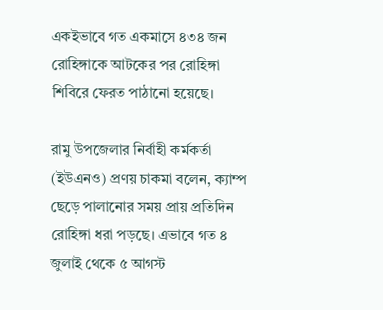একইভাবে গত একমাসে ৪৩৪ জন রোহিঙ্গাকে আটকের পর রোহিঙ্গা শিবিরে ফেরত পাঠানো হয়েছে।

রামু উপজেলার নির্বাহী কর্মকর্তা (ইউএনও) প্রণয় চাকমা বলেন, ক্যাম্প ছেড়ে পালানোর সময় প্রায় প্রতিদিন রোহিঙ্গা ধরা পড়ছে। এভাবে গত ৪ জুলাই থেকে ৫ আগস্ট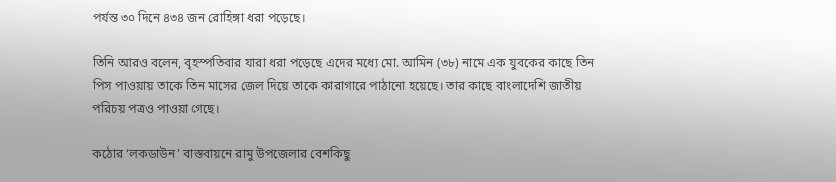পর্যন্ত ৩০ দিনে ৪৩৪ জন রোহিঙ্গা ধরা পড়েছে।

তিনি আরও বলেন, বৃহস্পতিবার যারা ধরা পড়েছে এদের মধ্যে মো. আমিন (৩৮) নামে এক যুবকের কাছে তিন পিস পাওয়ায় তাকে তিন মাসের জেল দিয়ে তাকে কারাগারে পাঠানো হয়েছে। তার কাছে বাংলাদেশি জাতীয় পরিচয় পত্রও পাওয়া গেছে।

কঠোর ‘লকডাউন’ বাস্তবায়নে রামু উপজেলার বেশকিছু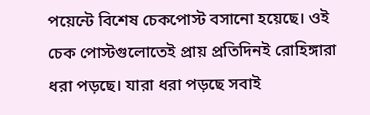পয়েন্টে বিশেষ চেকপোস্ট বসানো হয়েছে। ওই চেক পোস্টগুলোতেই প্রায় প্রতিদিনই রোহিঙ্গারা ধরা পড়ছে। যারা ধরা পড়ছে সবাই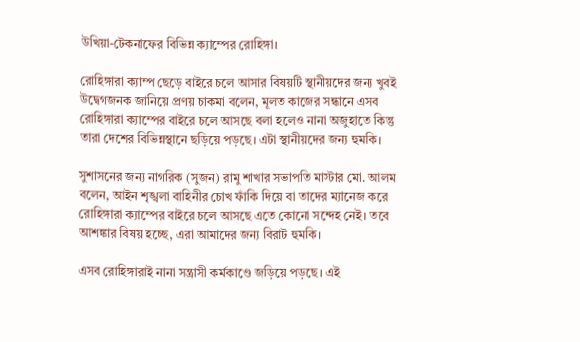উখিয়া-টেকনাফের বিভিন্ন ক্যাম্পের রোহিঙ্গা।

রোহিঙ্গারা ক্যাম্প ছেড়ে বাইরে চলে আসার বিষয়টি স্থানীয়দের জন্য খুবই উদ্বেগজনক জানিয়ে প্রণয় চাকমা বলেন, মূলত কাজের সন্ধানে এসব রোহিঙ্গারা ক্যাম্পের বাইরে চলে আসছে বলা হলেও নানা অজুহাতে কিন্তু তারা দেশের বিভিন্নস্থানে ছড়িয়ে পড়ছে। এটা স্থানীয়দের জন্য হুমকি।

সুশাসনের জন্য নাগরিক (সুজন) রামু শাখার সভাপতি মাস্টার মো. আলম বলেন, আইন শৃঙ্খলা বাহিনীর চোখ ফাঁকি দিয়ে বা তাদের ম্যানেজ করে রোহিঙ্গারা ক্যাম্পের বাইরে চলে আসছে এতে কোনো সন্দেহ নেই। তবে আশঙ্কার বিষয় হচ্ছে, এরা আমাদের জন্য বিরাট হুমকি।

এসব রোহিঙ্গারাই নানা সন্ত্রাসী কর্মকাণ্ডে জড়িয়ে পড়ছে। এই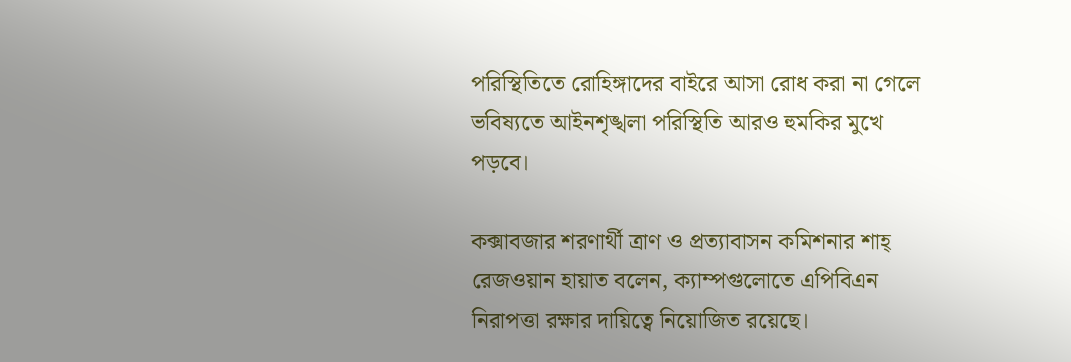পরিস্থিতিতে রোহিঙ্গাদের বাইরে আসা রোধ করা না গেলে ভবিষ্যতে আইনশৃঙ্খলা পরিস্থিতি আরও হুমকির মুখে পড়বে।

কক্সাবজার শরণার্থী ত্রাণ ও প্রত্যাবাসন কমিশনার শাহ্ রেজওয়ান হায়াত বলেন, ক্যাম্পগুলোতে এপিবিএন নিরাপত্তা রক্ষার দায়িত্বে নিয়োজিত রয়েছে।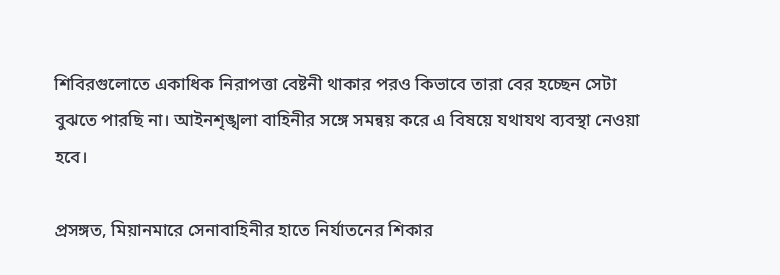শিবিরগুলোতে একাধিক নিরাপত্তা বেষ্টনী থাকার পরও কিভাবে তারা বের হচ্ছেন সেটা বুঝতে পারছি না। আইনশৃঙ্খলা বাহিনীর সঙ্গে সমন্বয় করে এ বিষয়ে যথাযথ ব্যবস্থা নেওয়া হবে।

প্রসঙ্গত, মিয়ানমারে সেনাবাহিনীর হাতে নির্যাতনের শিকার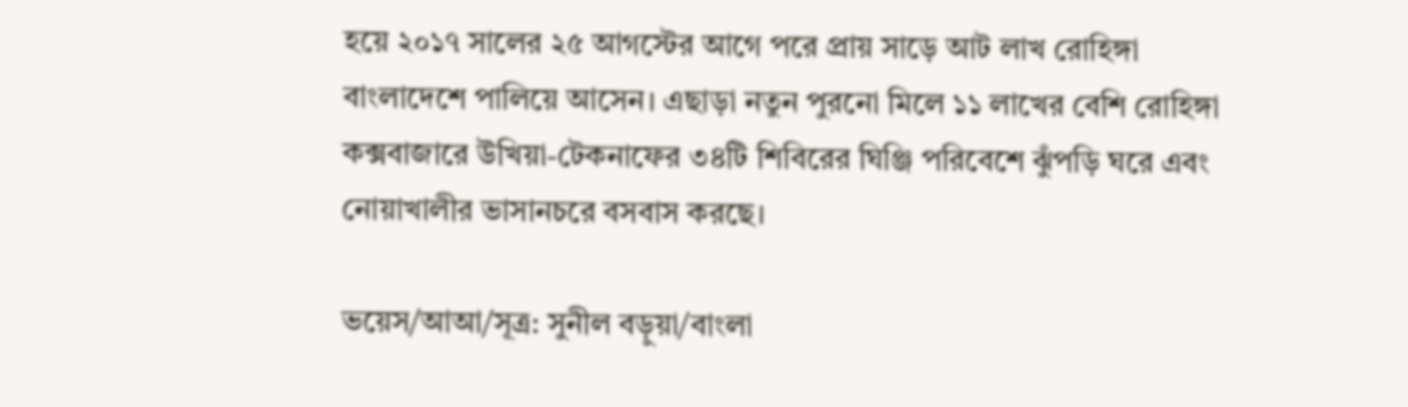হয়ে ২০১৭ সালের ২৫ আগস্টের আগে পরে প্রায় সাড়ে আট লাখ রোহিঙ্গা বাংলাদেশে পালিয়ে আসেন। এছাড়া নতুন পুরনো মিলে ১১ লাখের বেশি রোহিঙ্গা কক্সবাজারে উখিয়া-টেকনাফের ৩৪টি শিবিরের ঘিঞ্জি পরিবেশে ঝুঁপড়ি ঘরে এবং নোয়াখালীর ভাসানচরে বসবাস করছে।

ভয়েস/আআ/সূত্র: সুনীল বড়ুয়া/বাংলা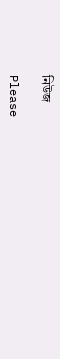নিউজ

Please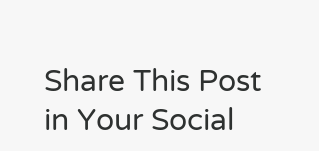Share This Post in Your Social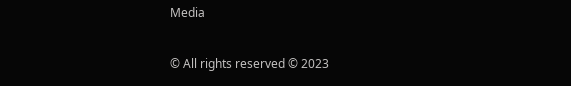Media

© All rights reserved © 2023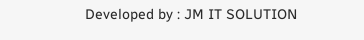Developed by : JM IT SOLUTION